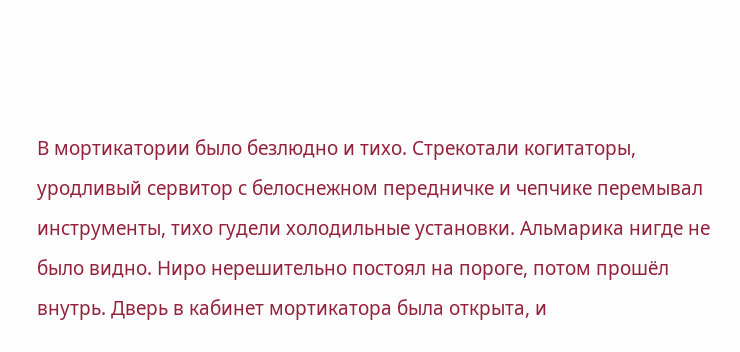В мортикатории было безлюдно и тихо. Стрекотали когитаторы, уродливый сервитор с белоснежном передничке и чепчике перемывал инструменты, тихо гудели холодильные установки. Альмарика нигде не было видно. Ниро нерешительно постоял на пороге, потом прошёл внутрь. Дверь в кабинет мортикатора была открыта, и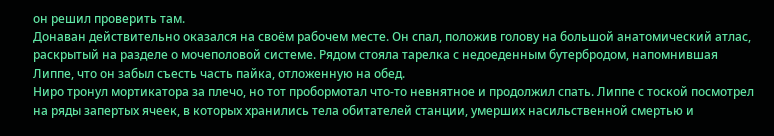он решил проверить там.
Донаван действительно оказался на своём рабочем месте. Он спал, положив голову на большой анатомический атлас, раскрытый на разделе о мочеполовой системе. Рядом стояла тарелка с недоеденным бутербродом, напомнившая Липпе, что он забыл съесть часть пайка, отложенную на обед.
Ниро тронул мортикатора за плечо, но тот пробормотал что-то невнятное и продолжил спать. Липпе с тоской посмотрел на ряды запертых ячеек, в которых хранились тела обитателей станции, умерших насильственной смертью и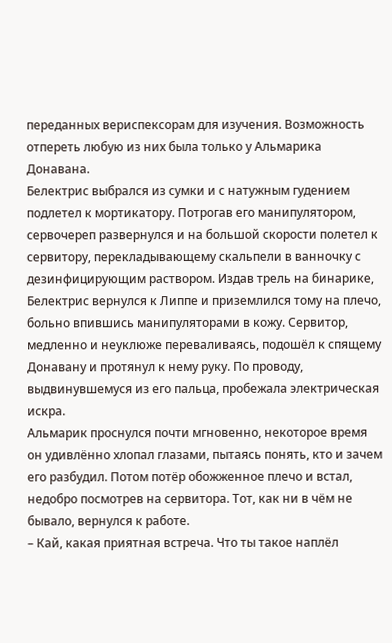переданных вериспексорам для изучения. Возможность отпереть любую из них была только у Альмарика Донавана.
Белектрис выбрался из сумки и с натужным гудением подлетел к мортикатору. Потрогав его манипулятором, сервочереп развернулся и на большой скорости полетел к сервитору, перекладывающему скальпели в ванночку с дезинфицирующим раствором. Издав трель на бинарике, Белектрис вернулся к Липпе и приземлился тому на плечо, больно впившись манипуляторами в кожу. Сервитор, медленно и неуклюже переваливаясь, подошёл к спящему Донавану и протянул к нему руку. По проводу, выдвинувшемуся из его пальца, пробежала электрическая искра.
Альмарик проснулся почти мгновенно, некоторое время он удивлённо хлопал глазами, пытаясь понять, кто и зачем его разбудил. Потом потёр обожженное плечо и встал, недобро посмотрев на сервитора. Тот, как ни в чём не бывало, вернулся к работе.
– Кай, какая приятная встреча. Что ты такое наплёл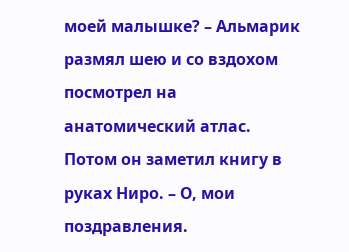моей малышке? – Альмарик размял шею и со вздохом посмотрел на анатомический атлас. Потом он заметил книгу в руках Ниро. – О, мои поздравления.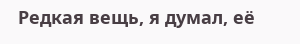Редкая вещь, я думал, её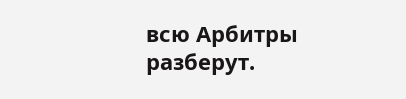всю Арбитры разберут.